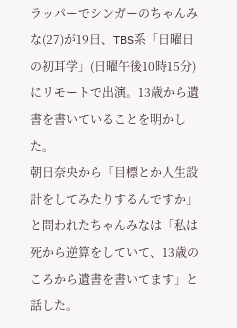ラッパーでシンガーのちゃんみな(27)が19日、TBS系「日曜日の初耳学」(日曜午後10時15分)にリモートで出演。13歳から遺書を書いていることを明かした。
朝日奈央から「目標とか人生設計をしてみたりするんですか」と問われたちゃんみなは「私は死から逆算をしていて、13歳のころから遺書を書いてます」と話した。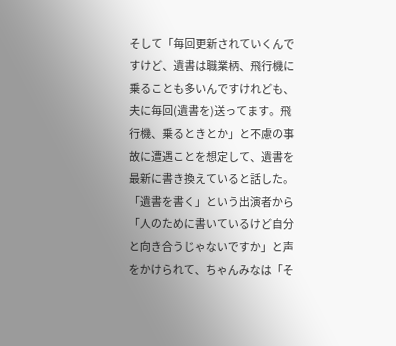そして「毎回更新されていくんですけど、遺書は職業柄、飛行機に乗ることも多いんですけれども、夫に毎回(遺書を)送ってます。飛行機、乗るときとか」と不慮の事故に遭遇ことを想定して、遺書を最新に書き換えていると話した。
「遺書を書く」という出演者から「人のために書いているけど自分と向き合うじゃないですか」と声をかけられて、ちゃんみなは「そ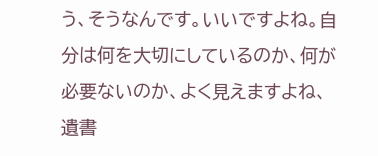う、そうなんです。いいですよね。自分は何を大切にしているのか、何が必要ないのか、よく見えますよね、遺書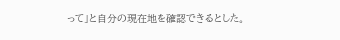って」と自分の現在地を確認できるとした。